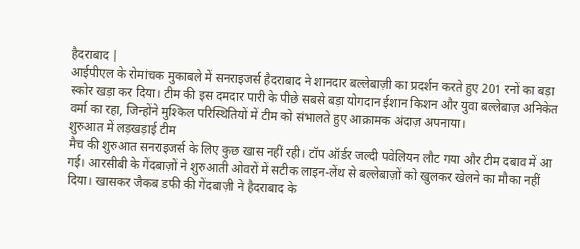हैदराबाद |
आईपीएल के रोमांचक मुकाबले में सनराइजर्स हैदराबाद ने शानदार बल्लेबाज़ी का प्रदर्शन करते हुए 201 रनों का बड़ा स्कोर खड़ा कर दिया। टीम की इस दमदार पारी के पीछे सबसे बड़ा योगदान ईशान किशन और युवा बल्लेबाज़ अनिकेत वर्मा का रहा, जिन्होंने मुश्किल परिस्थितियों में टीम को संभालते हुए आक्रामक अंदाज़ अपनाया।
शुरुआत में लड़खड़ाई टीम
मैच की शुरुआत सनराइजर्स के लिए कुछ खास नहीं रही। टॉप ऑर्डर जल्दी पवेलियन लौट गया और टीम दबाव में आ गई। आरसीबी के गेंदबाज़ों ने शुरुआती ओवरों में सटीक लाइन-लेंथ से बल्लेबाज़ों को खुलकर खेलने का मौका नहीं दिया। खासकर जैकब डफी की गेंदबाज़ी ने हैदराबाद के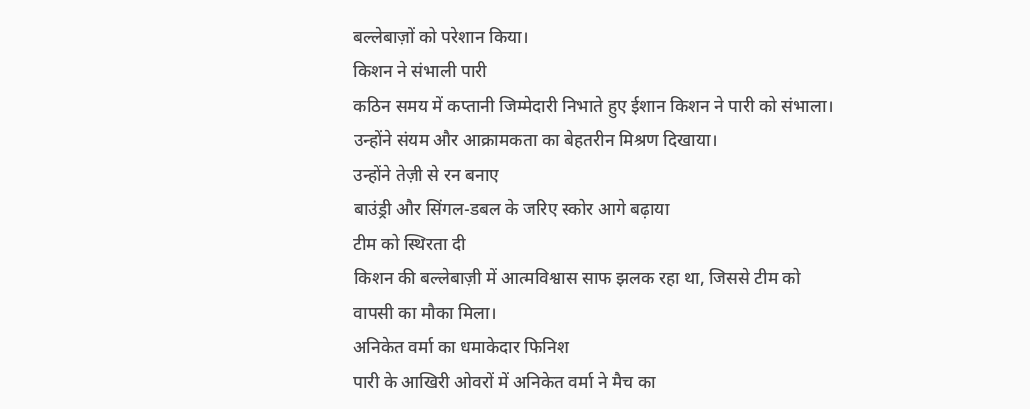बल्लेबाज़ों को परेशान किया।
किशन ने संभाली पारी
कठिन समय में कप्तानी जिम्मेदारी निभाते हुए ईशान किशन ने पारी को संभाला। उन्होंने संयम और आक्रामकता का बेहतरीन मिश्रण दिखाया।
उन्होंने तेज़ी से रन बनाए
बाउंड्री और सिंगल-डबल के जरिए स्कोर आगे बढ़ाया
टीम को स्थिरता दी
किशन की बल्लेबाज़ी में आत्मविश्वास साफ झलक रहा था, जिससे टीम को वापसी का मौका मिला।
अनिकेत वर्मा का धमाकेदार फिनिश
पारी के आखिरी ओवरों में अनिकेत वर्मा ने मैच का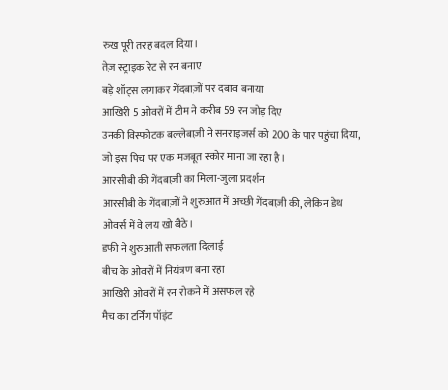रुख पूरी तरह बदल दिया।
तेज़ स्ट्राइक रेट से रन बनाए
बड़े शॉट्स लगाकर गेंदबाज़ों पर दबाव बनाया
आखिरी 5 ओवरों में टीम ने करीब 59 रन जोड़ दिए
उनकी विस्फोटक बल्लेबाज़ी ने सनराइजर्स को 200 के पार पहुंचा दिया, जो इस पिच पर एक मजबूत स्कोर माना जा रहा है।
आरसीबी की गेंदबाज़ी का मिला-जुला प्रदर्शन
आरसीबी के गेंदबाज़ों ने शुरुआत में अच्छी गेंदबाज़ी की, लेकिन डेथ ओवर्स में वे लय खो बैठे।
डफी ने शुरुआती सफलता दिलाई
बीच के ओवरों में नियंत्रण बना रहा
आखिरी ओवरों में रन रोकने में असफल रहे
मैच का टर्निंग पॉइंट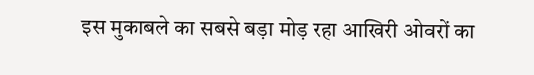इस मुकाबले का सबसे बड़ा मोड़ रहा आखिरी ओवरों का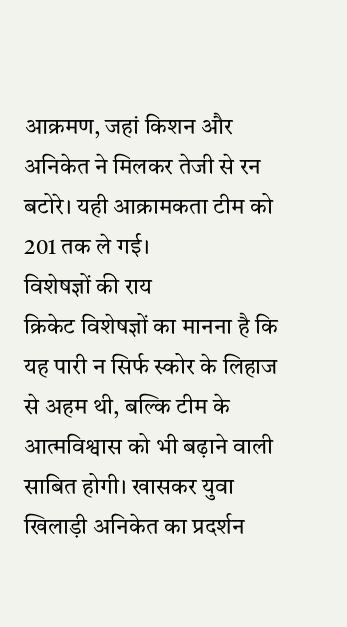आक्रमण, जहां किशन और अनिकेत ने मिलकर तेजी से रन बटोरे। यही आक्रामकता टीम को 201 तक ले गई।
विशेषज्ञों की राय
क्रिकेट विशेषज्ञों का मानना है कि यह पारी न सिर्फ स्कोर के लिहाज से अहम थी, बल्कि टीम के आत्मविश्वास को भी बढ़ाने वाली साबित होगी। खासकर युवा खिलाड़ी अनिकेत का प्रदर्शन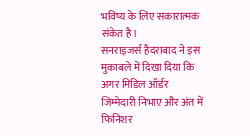भविष्य के लिए सकारात्मक संकेत है।
सनराइजर्स हैदराबाद ने इस मुकाबले में दिखा दिया कि अगर मिडिल ऑर्डर जिम्मेदारी निभाए और अंत में फिनिशर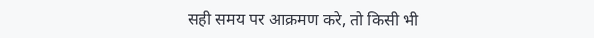सही समय पर आक्रमण करे, तो किसी भी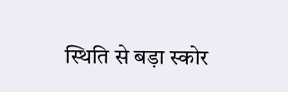स्थिति से बड़ा स्कोर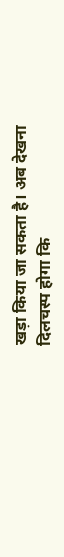खड़ा किया जा सकता है। अब देखना दिलचस्प होगा कि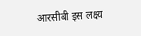आरसीबी इस लक्ष्य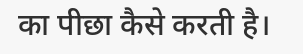का पीछा कैसे करती है।